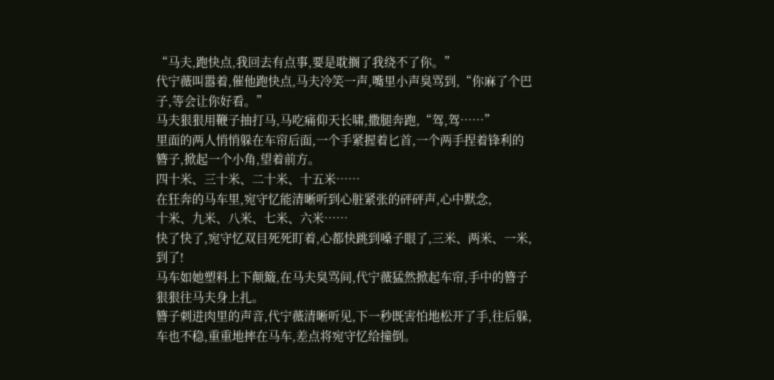“马夫,跑快点,我回去有点事,要是耽搁了我绕不了你。”
代宁薇叫嚣着,催他跑快点,马夫冷笑一声,嘴里小声臭骂到,“你麻了个巴子,等会让你好看。”
马夫狠狠用鞭子抽打马,马吃痛仰天长啸,撒腿奔跑,“驾,驾……”
里面的两人悄悄躲在车帘后面,一个手紧握着匕首,一个两手捏着锋利的簪子,掀起一个小角,望着前方。
四十米、三十米、二十米、十五米……
在狂奔的马车里,宛守忆能清晰听到心脏紧张的砰砰声,心中默念,
十米、九米、八米、七米、六米……
快了快了,宛守忆双目死死盯着,心都快跳到嗓子眼了,三米、两米、一米,到了!
马车如她塑料上下颠簸,在马夫臭骂间,代宁薇猛然掀起车帘,手中的簪子狠狠往马夫身上扎。
簪子刺进肉里的声音,代宁薇清晰听见,下一秒既害怕地松开了手,往后躲,车也不稳,重重地摔在马车,差点将宛守忆给撞倒。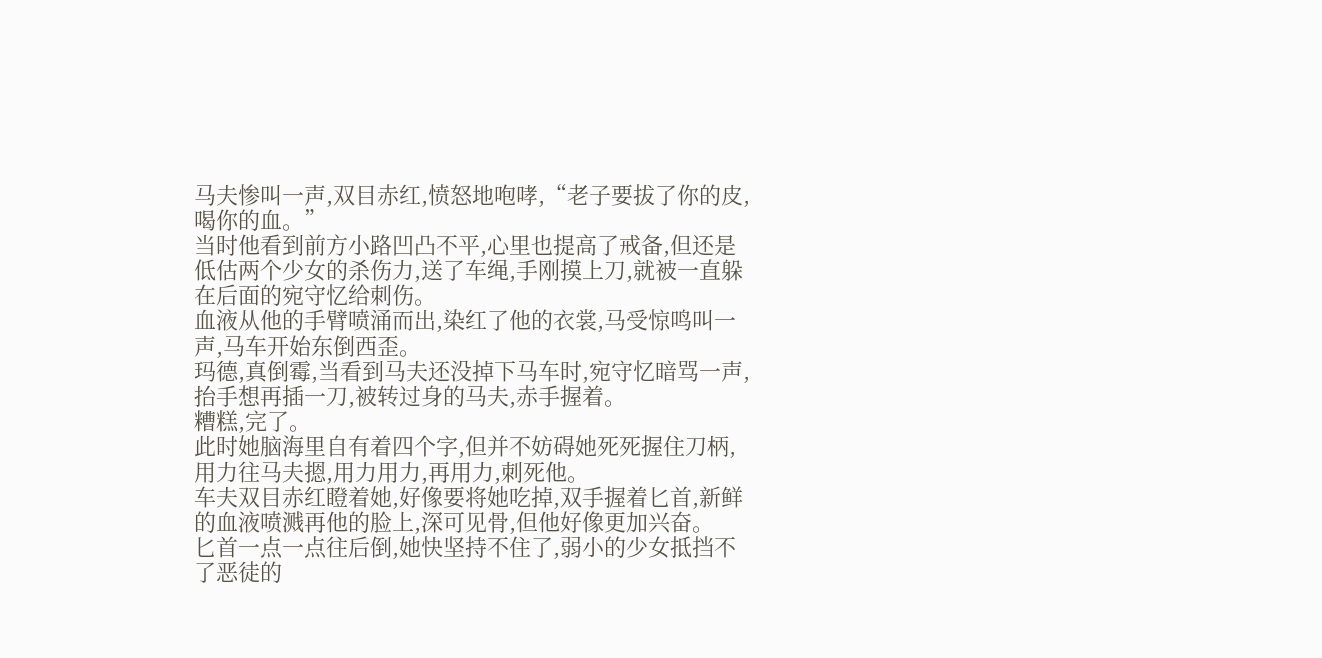马夫惨叫一声,双目赤红,愤怒地咆哮,“老子要拔了你的皮,喝你的血。”
当时他看到前方小路凹凸不平,心里也提高了戒备,但还是低估两个少女的杀伤力,送了车绳,手刚摸上刀,就被一直躲在后面的宛守忆给刺伤。
血液从他的手臂喷涌而出,染红了他的衣裳,马受惊鸣叫一声,马车开始东倒西歪。
玛德,真倒霉,当看到马夫还没掉下马车时,宛守忆暗骂一声,抬手想再插一刀,被转过身的马夫,赤手握着。
糟糕,完了。
此时她脑海里自有着四个字,但并不妨碍她死死握住刀柄,用力往马夫摁,用力用力,再用力,刺死他。
车夫双目赤红瞪着她,好像要将她吃掉,双手握着匕首,新鲜的血液喷溅再他的脸上,深可见骨,但他好像更加兴奋。
匕首一点一点往后倒,她快坚持不住了,弱小的少女抵挡不了恶徒的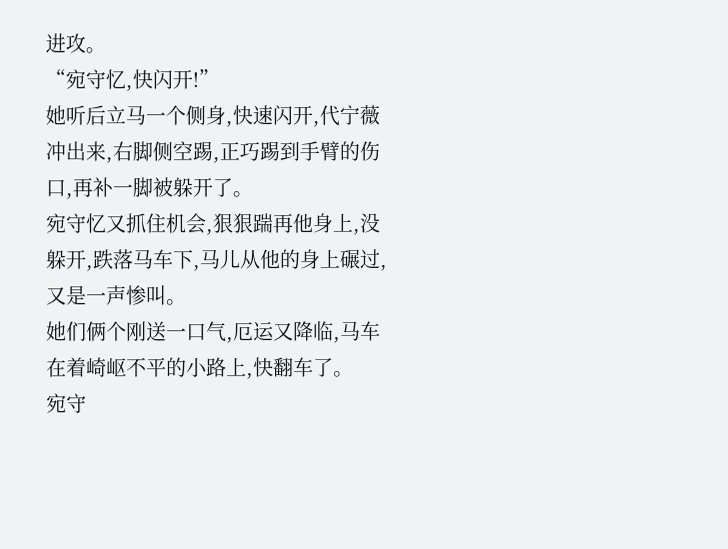进攻。
“宛守忆,快闪开!”
她听后立马一个侧身,快速闪开,代宁薇冲出来,右脚侧空踢,正巧踢到手臂的伤口,再补一脚被躲开了。
宛守忆又抓住机会,狠狠踹再他身上,没躲开,跌落马车下,马儿从他的身上碾过,又是一声惨叫。
她们俩个刚送一口气,厄运又降临,马车在着崎岖不平的小路上,快翻车了。
宛守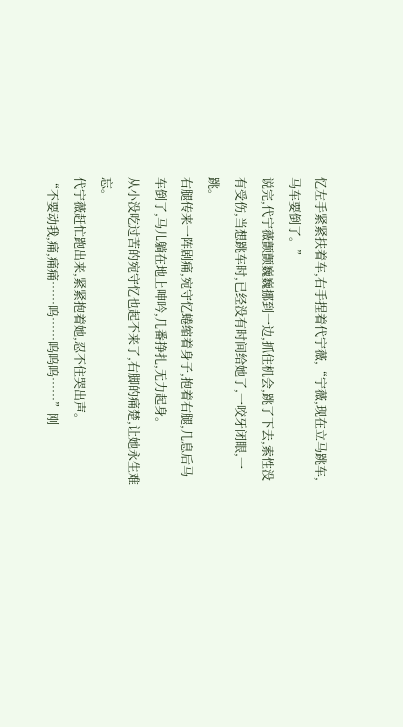忆左手紧紧扶着车,右手捏着代宁薇,“宁薇,现在立马跳车,马车要倒了。”
说完,代宁薇颤颤巍巍挪到一边,抓住机会,跳了下去,索性没有受伤,当想跳车时,已经没有时间给她了,一咬牙闭眼,一跳。
右腿传来一阵剧痛,宛守忆蜷缩着身子,抱着右腿,几息后马车倒了,马儿躺在地上呻吟,几番挣扎,无力起身。
从小没吃过苦的宛守忆也起不来了,右脚的痛楚,让她永生难忘。
代宁薇赶忙跑出来,紧紧抱着她,忍不住哭出声。
“不要动我,痛,痛痛……呜……呜呜呜……”刚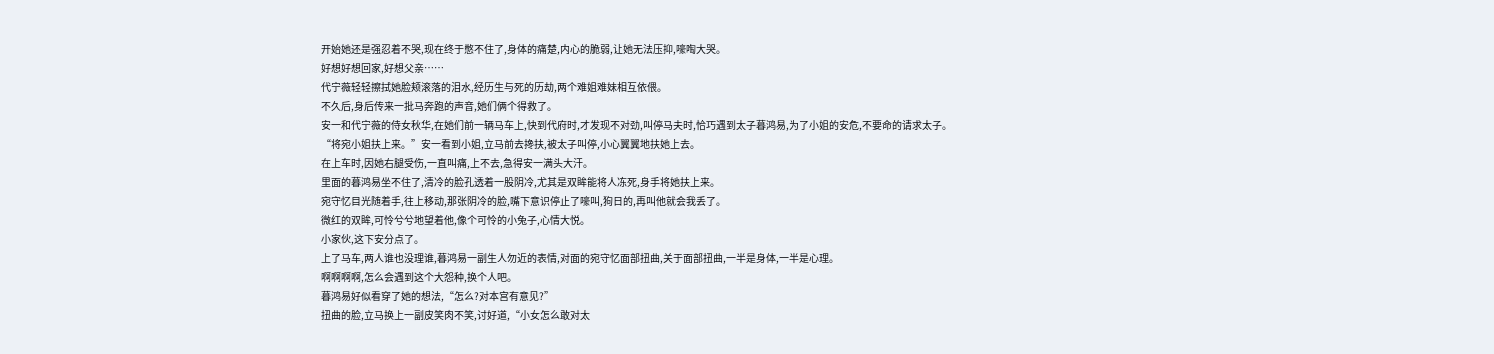开始她还是强忍着不哭,现在终于憋不住了,身体的痛楚,内心的脆弱,让她无法压抑,嚎啕大哭。
好想好想回家,好想父亲……
代宁薇轻轻擦拭她脸颊滚落的泪水,经历生与死的历劫,两个难姐难妹相互依偎。
不久后,身后传来一批马奔跑的声音,她们俩个得救了。
安一和代宁薇的侍女秋华,在她们前一辆马车上,快到代府时,才发现不对劲,叫停马夫时,恰巧遇到太子暮鸿易,为了小姐的安危,不要命的请求太子。
“将宛小姐扶上来。”安一看到小姐,立马前去搀扶,被太子叫停,小心翼翼地扶她上去。
在上车时,因她右腿受伤,一直叫痛,上不去,急得安一满头大汗。
里面的暮鸿易坐不住了,清冷的脸孔透着一股阴冷,尤其是双眸能将人冻死,身手将她扶上来。
宛守忆目光随着手,往上移动,那张阴冷的脸,嘴下意识停止了嚎叫,狗日的,再叫他就会我丢了。
微红的双眸,可怜兮兮地望着他,像个可怜的小兔子,心情大悦。
小家伙,这下安分点了。
上了马车,两人谁也没理谁,暮鸿易一副生人勿近的表情,对面的宛守忆面部扭曲,关于面部扭曲,一半是身体,一半是心理。
啊啊啊啊,怎么会遇到这个大怨种,换个人吧。
暮鸿易好似看穿了她的想法,“怎么?对本宫有意见?”
扭曲的脸,立马换上一副皮笑肉不笑,讨好道,“小女怎么敢对太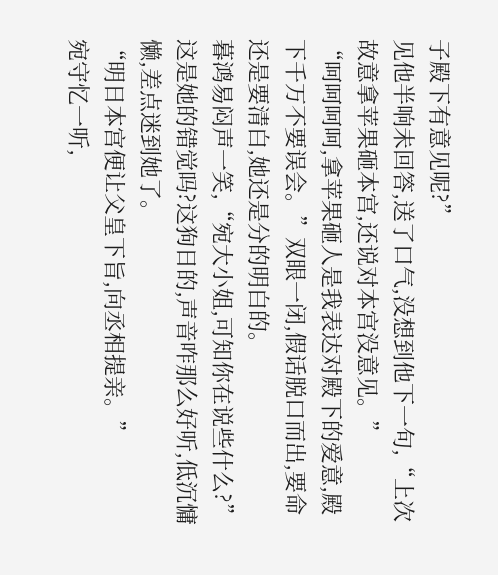子殿下有意见呢?”
见他半响未回答,送了口气,没想到他下一句,“上次故意拿苹果砸本宫,还说对本宫没意见。”
“呵呵呵呵,拿苹果砸人是我表达对殿下的爱意,殿下千万不要误会。”双眼一闭,假话脱口而出,要命还是要清白,她还是分的明白的。
暮鸿易闷声一笑,“宛大小姐,可知你在说些什么?”
这是她的错觉吗?这狗日的,声音咋那么好听,低沉慵懒,差点迷到她了。
“明日本宫便让父皇下旨,向丞相提亲。”
宛守忆一听,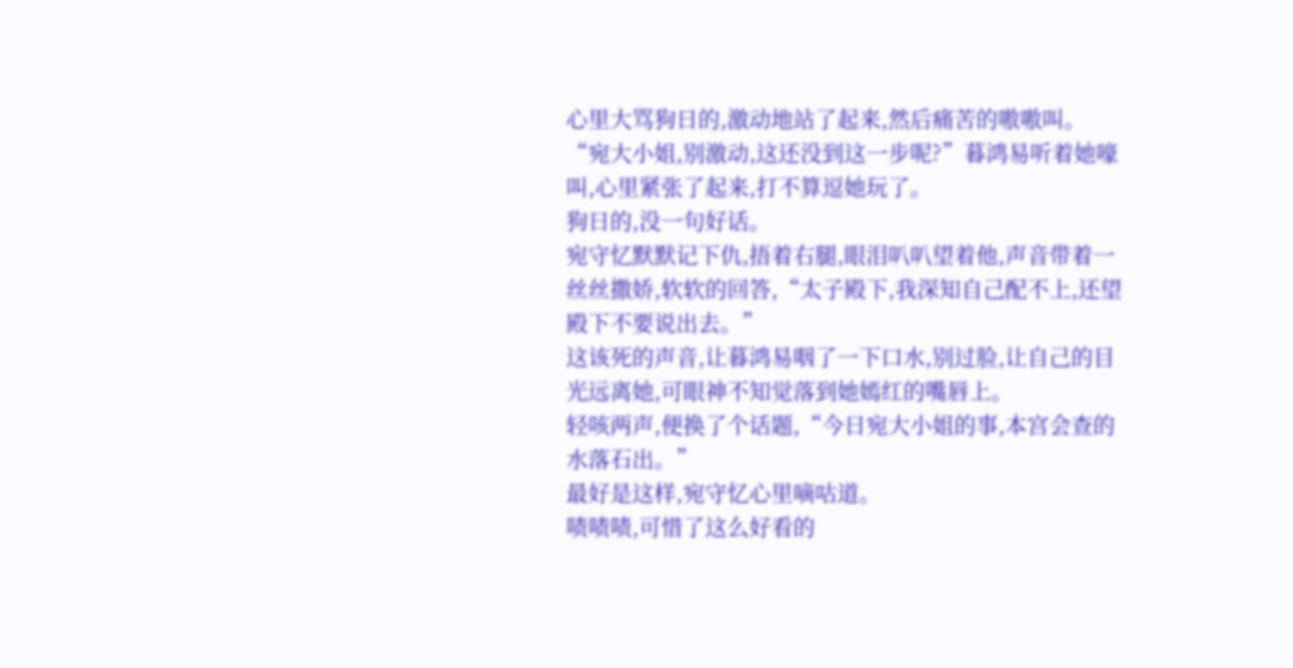心里大骂狗日的,激动地站了起来,然后痛苦的嗷嗷叫。
“宛大小姐,别激动,这还没到这一步呢?”暮鸿易听着她嚎叫,心里紧张了起来,打不算逗她玩了。
狗日的,没一句好话。
宛守忆默默记下仇,捂着右腿,眼泪叭叭望着他,声音带着一丝丝撒娇,软软的回答,“太子殿下,我深知自己配不上,还望殿下不要说出去。”
这该死的声音,让暮鸿易咽了一下口水,别过脸,让自己的目光远离她,可眼神不知觉落到她嫣红的嘴唇上。
轻咳两声,便换了个话题,“今日宛大小姐的事,本宫会查的水落石出。”
最好是这样,宛守忆心里嘀咕道。
啧啧啧,可惜了这么好看的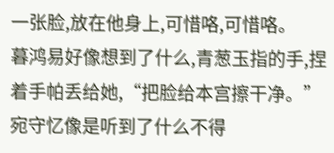一张脸,放在他身上,可惜咯,可惜咯。
暮鸿易好像想到了什么,青葱玉指的手,捏着手帕丢给她,“把脸给本宫擦干净。”
宛守忆像是听到了什么不得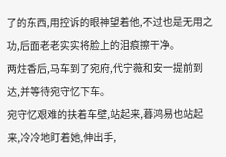了的东西,用控诉的眼神望着他,不过也是无用之功,后面老老实实将脸上的泪痕擦干净。
两炷香后,马车到了宛府,代宁薇和安一提前到达,并等待宛守忆下车。
宛守忆艰难的扶着车壁,站起来,暮鸿易也站起来,冷冷地盯着她,伸出手,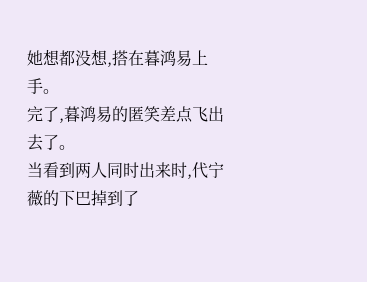她想都没想,搭在暮鸿易上手。
完了,暮鸿易的匿笑差点飞出去了。
当看到两人同时出来时,代宁薇的下巴掉到了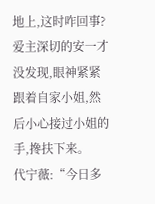地上,这时咋回事?
爱主深切的安一才没发现,眼神紧紧跟着自家小姐,然后小心接过小姐的手,搀扶下来。
代宁薇:“今日多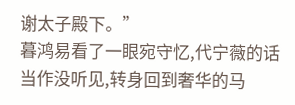谢太子殿下。”
暮鸿易看了一眼宛守忆,代宁薇的话当作没听见,转身回到奢华的马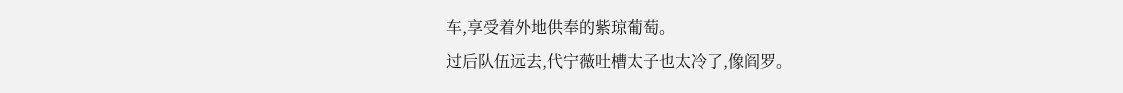车,享受着外地供奉的紫琼葡萄。
过后队伍远去,代宁薇吐槽太子也太冷了,像阎罗。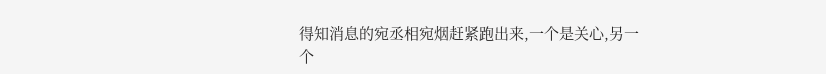得知消息的宛丞相宛烟赶紧跑出来,一个是关心,另一个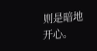则是暗地开心。